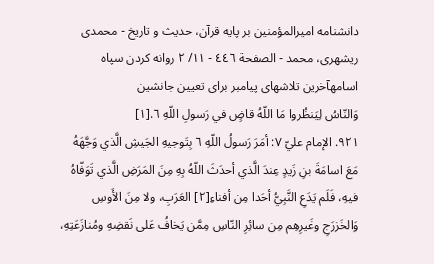دانشنامه اميرالمؤمنين بر پايه قرآن، حديث و تاريخ - محمدی ریشهری، محمد - الصفحة ٤٤٦ - ١١/ ٢ روانه كردن سپاه اسامهآخرين تلاشهاى پيامبر براى تعيين جانشين
وَالنّاسُ لِيَنظُروا مَا اللّهُ قاضٍ في رَسولِ اللّهِ ٦.[١]
٩٢١. الإمام عليّ ٧: أمَرَ رَسولُ اللّهِ ٦ بِتَوجيهِ الجَيشِ الَّذي وَجَّهَهُ مَعَ اسامَةَ بنِ زَيدٍ عِندَ الَّذي أحدَثَ اللّهُ بِهِ مِنَ المَرَضِ الَّذي تَوَفّاهُ فيهِ، فَلَم يَدَعِ النَّبِيُّ أحَدا مِن أفناءِ[٢] العَرَبِ، ولا مِنَ الأَوسِ وَالخَزرَجِ وغَيرِهِم مِن سائِرِ النّاسِ مِمَّن يَخافُ عَلى نَقضِهِ ومُنازَعَتِهِ،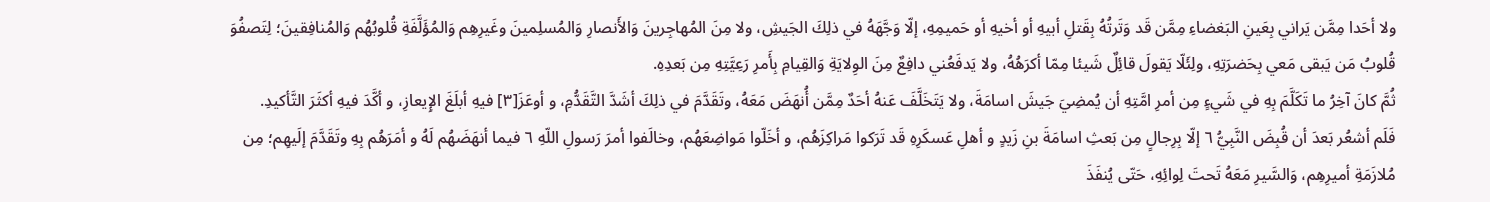ولا أحَدا مِمَّن يَراني بِعَينِ البَغضاءِ مِمَّن قَد وَتَرتُهُ بِقَتلِ أبيهِ أو أخيهِ أو حَميمِهِ، إلّا وَجَّهَهُ في ذلِكَ الجَيشِ، ولا مِنَ المُهاجِرينَ وَالأَنصارِ وَالمُسلِمينَ وغَيرِهِم وَالمُؤَلَّفَةِ قُلوبُهُم وَالمُنافِقينَ؛ لِتَصفُوَ قُلوبُ مَن يَبقى مَعي بِحَضرَتِهِ، ولِئَلّا يَقولَ قائِلٌ شَيئا مِمّا أكرَهُهُ، ولا يَدفَعُني دافِعٌ مِنَ الوِلايَةِ وَالقِيامِ بِأَمرِ رَعِيَّتِهِ مِن بَعدِهِ.
ثُمَّ كانَ آخِرُ ما تَكَلَّمَ بِهِ في شَيءٍ مِن أمرِ امَّتِهِ أن يُمضِيَ جَيشَ اسامَةَ، ولا يَتَخَلَّفَ عَنهُ أحَدٌ مِمَّن أُنهَضَ مَعَهُ، وتَقَدَّمَ في ذلِكَ أشَدَّ التَّقَدُّمِ، و أوعَزَ[٣] فيهِ أبلَغَ الإِيعازِ، و أكَّدَ فيهِ أكثَرَ التَّأكيدِ.
فَلَم أشعُر بَعدَ أن قُبِضَ النَّبِيُّ ٦ إلّا بِرِجالٍ مِن بَعثِ اسامَةَ بنِ زَيدٍ و أهلِ عَسكَرِهِ قَد تَرَكوا مَراكِزَهُم، و أخَلّوا مَواضِعَهُم، وخالَفوا أمرَ رَسولِ اللّهِ ٦ فيما أنهَضَهُم لَهُ و أمَرَهُم بِهِ وتَقَدَّمَ إلَيهِم؛ مِن مُلازَمَةِ أميرِهِم، وَالسَّيرِ مَعَهُ تَحتَ لِوائِهِ، حَتّى يُنفَذَ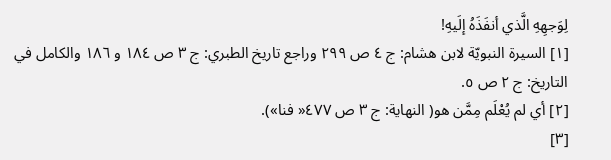لِوَجهِهِ الَّذي أنفَذَهُ إلَيهِ!
[١] السيرة النبويّة لابن هشام: ج ٤ ص ٢٩٩ وراجع تاريخ الطبري: ج ٣ ص ١٨٤ و ١٨٦ والكامل في التاريخ: ج ٢ ص ٥.
[٢] أي لم يُعْلَم مِمَّن هو( النهاية: ج ٣ ص ٤٧٧« فنا»).
[٣]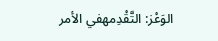الوَعْز: التَّقْدِمهفي الأمر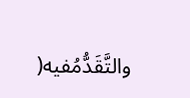والتَّقَدُّمُفيه(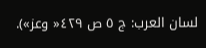لسان العرب: ج ٥ ص ٤٢٩« وعز»).